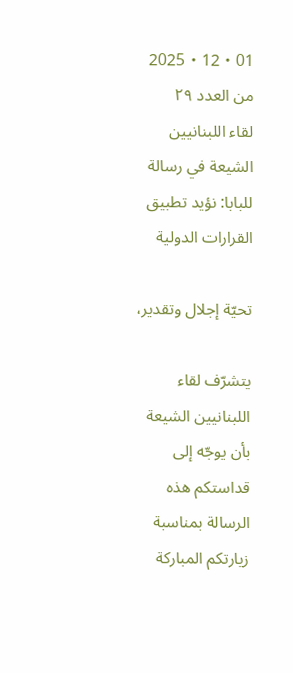01・12・2025
من العدد ٢٩
لقاء اللبنانيين الشيعة في رسالة للبابا: نؤيد تطبيق القرارات الدولية

تحيّة إجلال وتقدير،

يتشرّف لقاء اللبنانيين الشيعة بأن يوجّه إلى قداستكم هذه الرسالة بمناسبة زيارتكم المباركة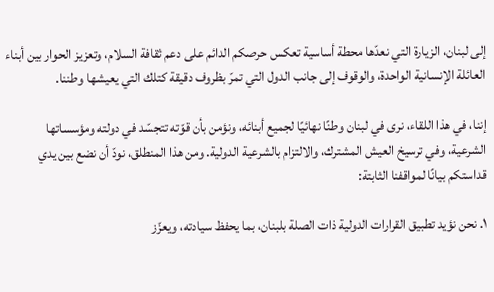إلى لبنان، الزيارة التي نعدّها محطة أساسية تعكس حرصكم الدائم على دعم ثقافة السلام، وتعزيز الحوار بين أبناء العائلة الإنسانية الواحدة، والوقوف إلى جانب الدول التي تمرّ بظروف دقيقة كتلك التي يعيشها وطننا.

إننا، في هذا اللقاء، نرى في لبنان وطنًا نهائيًا لجميع أبنائه، ونؤمن بأن قوّته تتجسّد في دولته ومؤسساتها الشرعية، وفي ترسيخ العيش المشترك، والالتزام بالشرعية الدولية. ومن هذا المنطلق، نودّ أن نضع بين يدي قداستكم بيانًا لمواقفنا الثابتة:

١. نحن نؤيد تطبيق القرارات الدولية ذات الصلة بلبنان، بما يحفظ سيادته، ويعزّز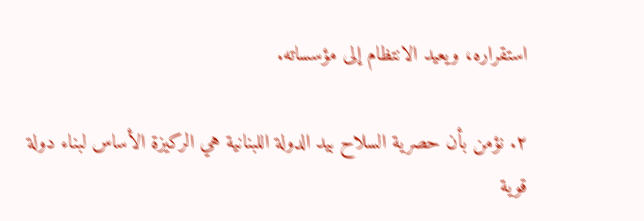استقراره، ويعيد الانتظام إلى مؤسساته.

٢. نؤمن بأن حصرية السلاح بيد الدولة اللبنانية هي الركيزة الأساس لبناء دولة قوية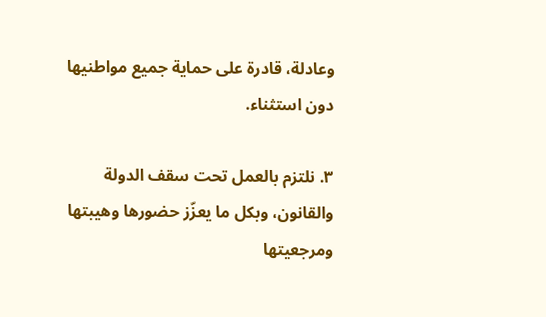وعادلة، قادرة على حماية جميع مواطنيها دون استثناء.

٣. نلتزم بالعمل تحت سقف الدولة والقانون، وبكل ما يعزّز حضورها وهيبتها ومرجعيتها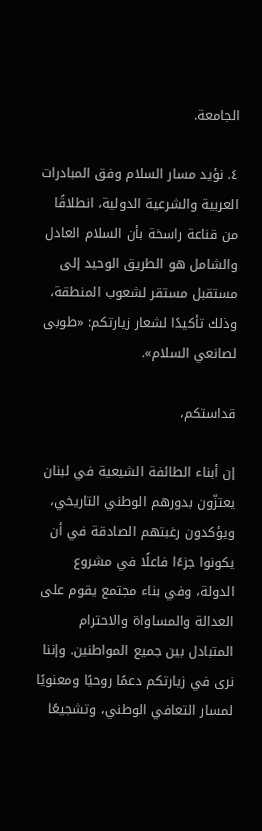الجامعة.

٤. نؤيد مسار السلام وفق المبادرات العربية والشرعية الدولية، انطلاقًا من قناعة راسخة بأن السلام العادل والشامل هو الطريق الوحيد إلى مستقبل مستقر لشعوب المنطقة، وذلك تأكيدًا لشعار زيارتكم: «طوبى لصانعي السلام».

قداستكم،

إن أبناء الطائفة الشيعية في لبنان يعتزّون بدورهم الوطني التاريخي، ويؤكدون رغبتهم الصادقة في أن يكونوا جزءًا فاعلًا في مشروع الدولة، وفي بناء مجتمع يقوم على العدالة والمساواة والاحترام المتبادل بين جميع المواطنين. وإننا نرى في زيارتكم دعمًا روحيًا ومعنويًا لمسار التعافي الوطني، وتشجيعًا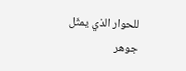للحوار الذي يمثّل جوهر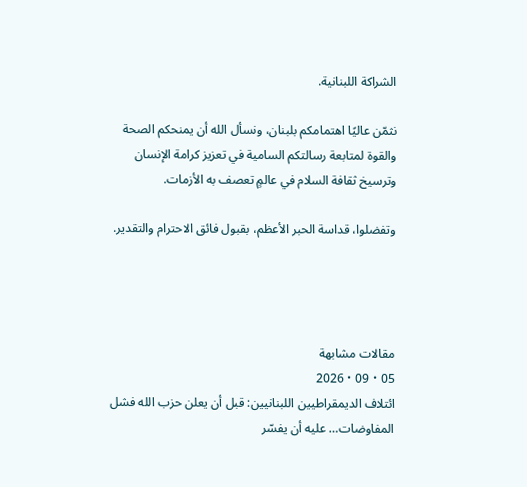الشراكة اللبنانية.

نثمّن عاليًا اهتمامكم بلبنان، ونسأل الله أن يمنحكم الصحة والقوة لمتابعة رسالتكم السامية في تعزيز كرامة الإنسان وترسيخ ثقافة السلام في عالمٍ تعصف به الأزمات.

وتفضلوا، قداسة الحبر الأعظم، بقبول فائق الاحترام والتقدير.




مقالات مشابهة
05・09・2026
ائتلاف الديمقراطيين اللبنانيين: قبل أن يعلن حزب الله فشل المفاوضات… عليه أن يفسّر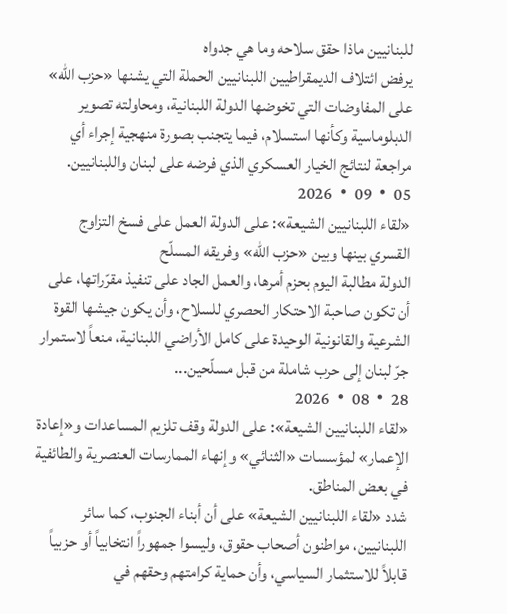للبنانيين ماذا حقق سلاحه وما هي جدواه
يرفض ائتلاف الديمقراطيين اللبنانيين الحملة التي يشنها «حزب الله» على المفاوضات التي تخوضها الدولة اللبنانية، ومحاولته تصوير الدبلوماسية وكأنها استسلام، فيما يتجنب بصورة منهجية إجراء أي مراجعة لنتائج الخيار العسكري الذي فرضه على لبنان واللبنانيين.
05・09・2026
«لقاء اللبنانيين الشيعة»: على الدولة العمل على فسخ التزاوج القسري بينها وبين «حزب الله» وفريقه المسلّح
الدولة مطالبة اليوم بحزم أمرها، والعمل الجاد على تنفيذ مقرّراتها، على أن تكون صاحبة الاحتكار الحصري للسلاح، وأن يكون جيشها القوة الشرعية والقانونية الوحيدة على كامل الأراضي اللبنانية، منعاً لاستمرار جرّ لبنان إلى حرب شاملة من قبل مسلّحين...
28・08・2026
«لقاء اللبنانيين الشيعة»: على الدولة وقف تلزيم المساعدات و«إعادة الإعمار» لمؤسسات «الثنائي» وإنهاء الممارسات العنصرية والطائفية في بعض المناطق.
شدد «لقاء اللبنانيين الشيعة» على أن أبناء الجنوب، كما سائر اللبنانيين، مواطنون أصحاب حقوق، وليسوا جمهوراً انتخابياً أو حزبياً قابلاً للاستثمار السياسي، وأن حماية كرامتهم وحقهم في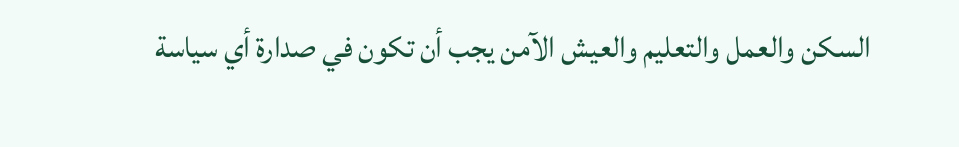السكن والعمل والتعليم والعيش الآمن يجب أن تكون في صدارة أي سياسة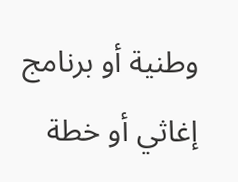وطنية أو برنامج إغاثي أو خطة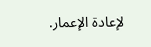لإعادة الإعمار.